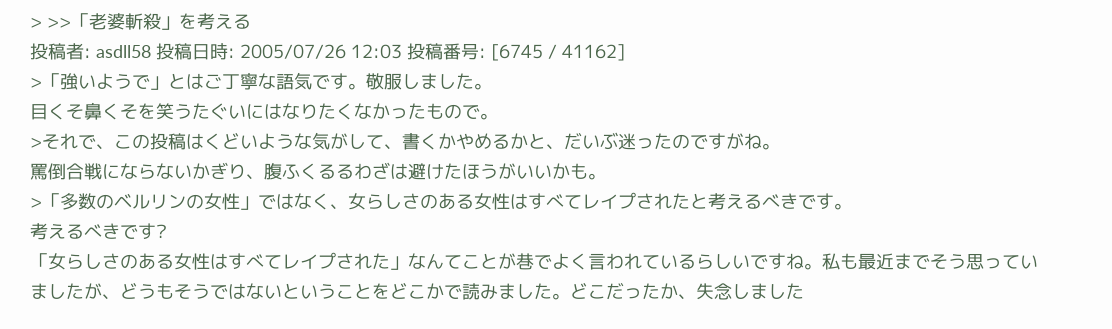> >>「老婆斬殺」を考える
投稿者: asdll58 投稿日時: 2005/07/26 12:03 投稿番号: [6745 / 41162]
>「強いようで」とはご丁寧な語気です。敬服しました。
目くそ鼻くそを笑うたぐいにはなりたくなかったもので。
>それで、この投稿はくどいような気がして、書くかやめるかと、だいぶ迷ったのですがね。
罵倒合戦にならないかぎり、腹ふくるるわざは避けたほうがいいかも。
>「多数のベルリンの女性」ではなく、女らしさのある女性はすべてレイプされたと考えるべきです。
考えるべきです?
「女らしさのある女性はすべてレイプされた」なんてことが巷でよく言われているらしいですね。私も最近までそう思っていましたが、どうもそうではないということをどこかで読みました。どこだったか、失念しました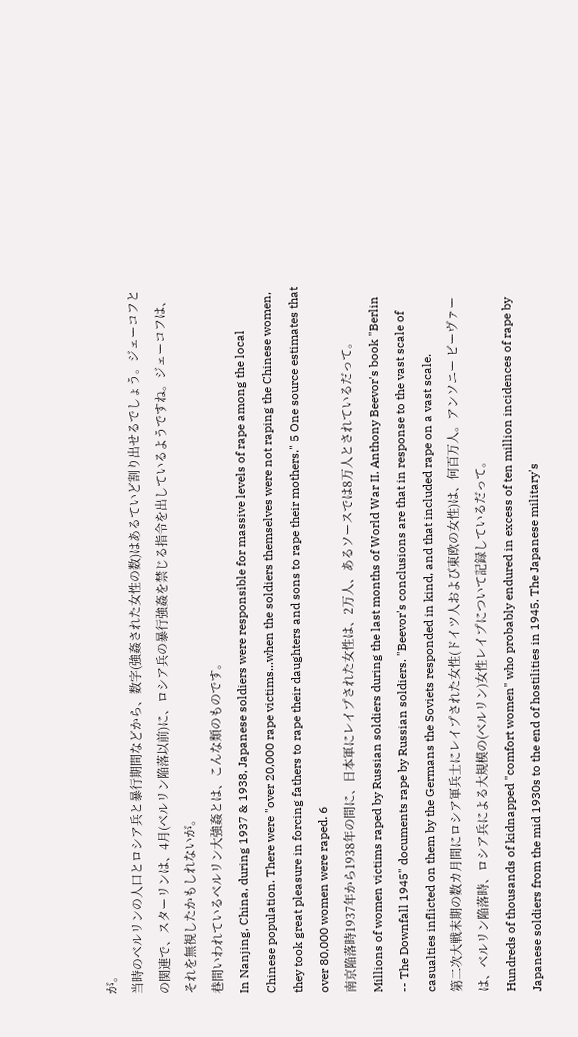が。
当時のベルリンの人口とロシア兵と暴行期間などから、数字(強姦された女性の数)はあるていど割り出せるでしょう。ジェーコフとの関連で、スターリンは、4月(ベルリン陥落以前)に、ロシア兵の暴行強姦を禁じる指令を出しているようですね。ジェーコフは、それを無視したかもしれないが。
巷間いわれているベルリン大強姦とは、こんな類のものです。
In Nanjing, China, during 1937 & 1938, Japanese soldiers were responsible for massive levels of rape among the local Chinese population. There were "over 20,000 rape victims...when the soldiers themselves were not raping the Chinese women, they took great pleasure in forcing fathers to rape their daughters and sons to rape their mothers." 5 One source estimates that over 80,000 women were raped. 6
南京陥落時1937年から1938年の間に、日本軍にレイプされた女性は、2万人、あるソースでは8万人とされているだって。
Millions of women victims raped by Russian soldiers during the last months of World War II. Anthony Beevor's book "Berlin -- The Downfall 1945" documents rape by Russian soldiers. "Beevor's conclusions are that in response to the vast scale of casualties inflicted on them by the Germans the Soviets responded in kind, and that included rape on a vast scale.
第二次大戦末期の数カ月間にロシア軍兵士にレイプされた女性(ドイツ人および東欧の女性)は、何百万人。アンソニー ビーヴァーは、ベルリン陥落時、ロシア兵による大規模の(ベルリン)女性レイプについて記録しているだって。
Hundreds of thousands of kidnapped "comfort women" who probably endured in excess of ten million incidences of rape by Japanese soldiers from the mid 1930s to the end of hostilities in 1945. The Japanese military's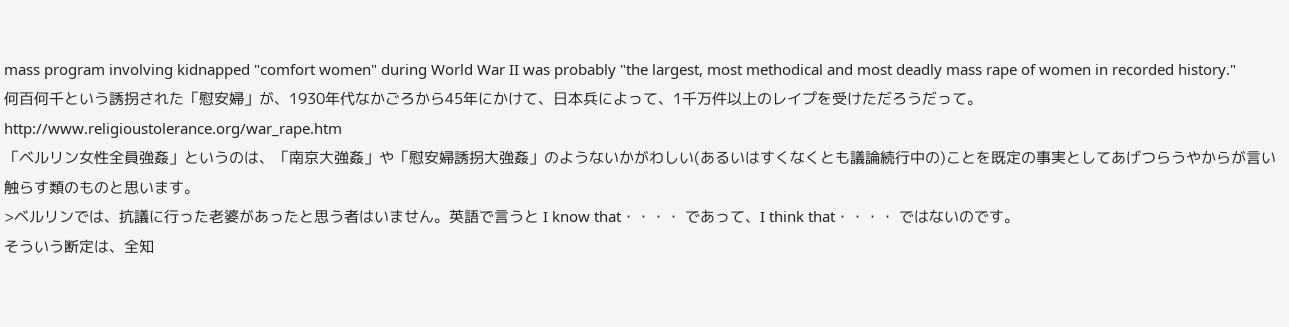mass program involving kidnapped "comfort women" during World War II was probably "the largest, most methodical and most deadly mass rape of women in recorded history."
何百何千という誘拐された「慰安婦」が、1930年代なかごろから45年にかけて、日本兵によって、1千万件以上のレイプを受けただろうだって。
http://www.religioustolerance.org/war_rape.htm
「ベルリン女性全員強姦」というのは、「南京大強姦」や「慰安婦誘拐大強姦」のようないかがわしい(あるいはすくなくとも議論続行中の)ことを既定の事実としてあげつらうやからが言い触らす類のものと思います。
>ベルリンでは、抗議に行った老婆があったと思う者はいません。英語で言うと I know that・・・・ であって、I think that・・・・ ではないのです。
そういう断定は、全知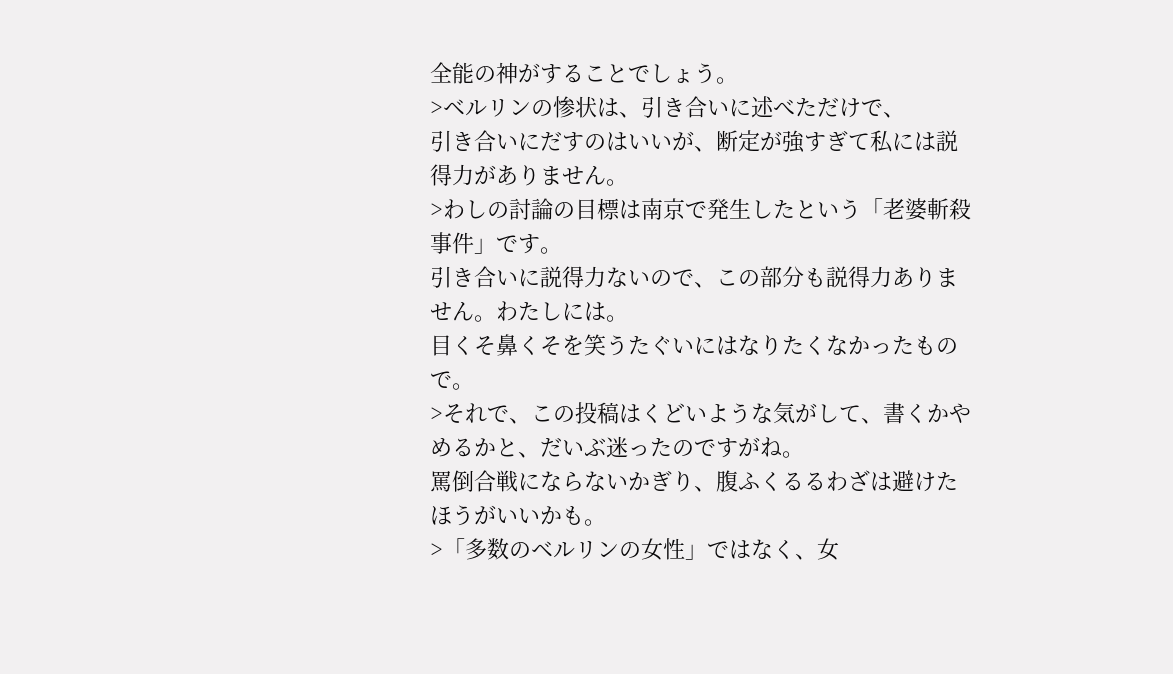全能の神がすることでしょう。
>ベルリンの惨状は、引き合いに述べただけで、
引き合いにだすのはいいが、断定が強すぎて私には説得力がありません。
>わしの討論の目標は南京で発生したという「老婆斬殺事件」です。
引き合いに説得力ないので、この部分も説得力ありません。わたしには。
目くそ鼻くそを笑うたぐいにはなりたくなかったもので。
>それで、この投稿はくどいような気がして、書くかやめるかと、だいぶ迷ったのですがね。
罵倒合戦にならないかぎり、腹ふくるるわざは避けたほうがいいかも。
>「多数のベルリンの女性」ではなく、女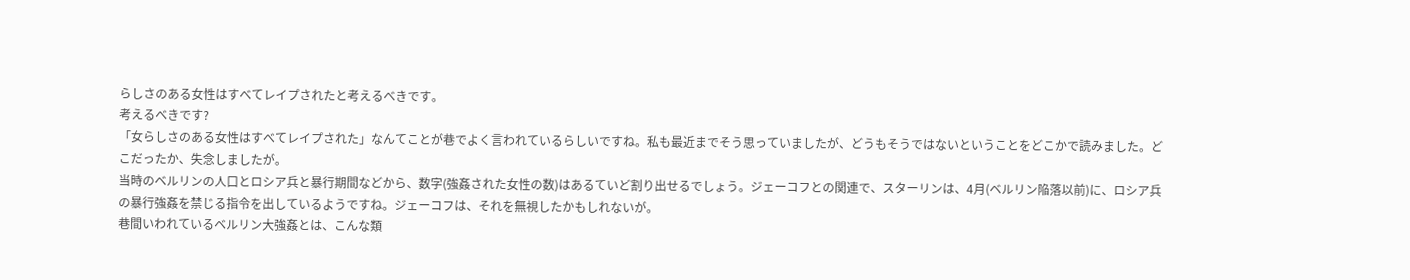らしさのある女性はすべてレイプされたと考えるべきです。
考えるべきです?
「女らしさのある女性はすべてレイプされた」なんてことが巷でよく言われているらしいですね。私も最近までそう思っていましたが、どうもそうではないということをどこかで読みました。どこだったか、失念しましたが。
当時のベルリンの人口とロシア兵と暴行期間などから、数字(強姦された女性の数)はあるていど割り出せるでしょう。ジェーコフとの関連で、スターリンは、4月(ベルリン陥落以前)に、ロシア兵の暴行強姦を禁じる指令を出しているようですね。ジェーコフは、それを無視したかもしれないが。
巷間いわれているベルリン大強姦とは、こんな類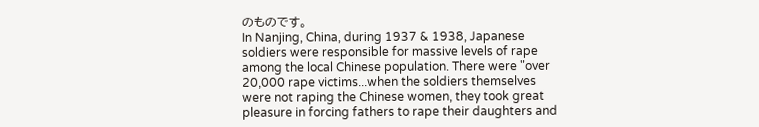のものです。
In Nanjing, China, during 1937 & 1938, Japanese soldiers were responsible for massive levels of rape among the local Chinese population. There were "over 20,000 rape victims...when the soldiers themselves were not raping the Chinese women, they took great pleasure in forcing fathers to rape their daughters and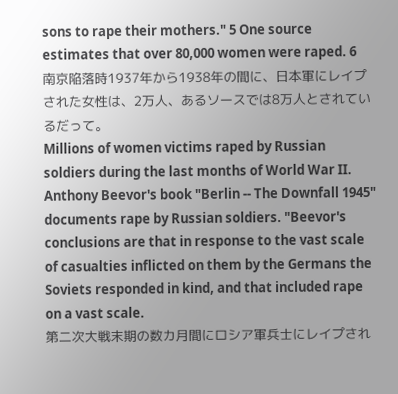sons to rape their mothers." 5 One source estimates that over 80,000 women were raped. 6
南京陥落時1937年から1938年の間に、日本軍にレイプされた女性は、2万人、あるソースでは8万人とされているだって。
Millions of women victims raped by Russian soldiers during the last months of World War II. Anthony Beevor's book "Berlin -- The Downfall 1945" documents rape by Russian soldiers. "Beevor's conclusions are that in response to the vast scale of casualties inflicted on them by the Germans the Soviets responded in kind, and that included rape on a vast scale.
第二次大戦末期の数カ月間にロシア軍兵士にレイプされ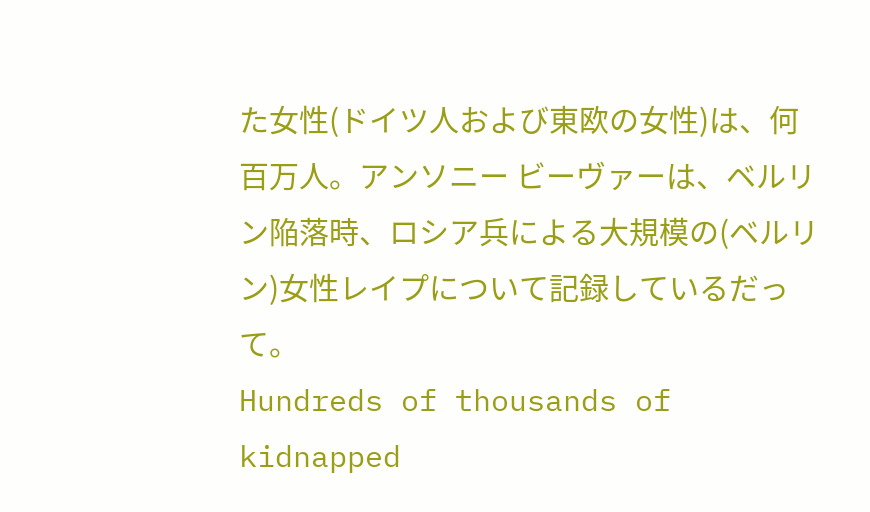た女性(ドイツ人および東欧の女性)は、何百万人。アンソニー ビーヴァーは、ベルリン陥落時、ロシア兵による大規模の(ベルリン)女性レイプについて記録しているだって。
Hundreds of thousands of kidnapped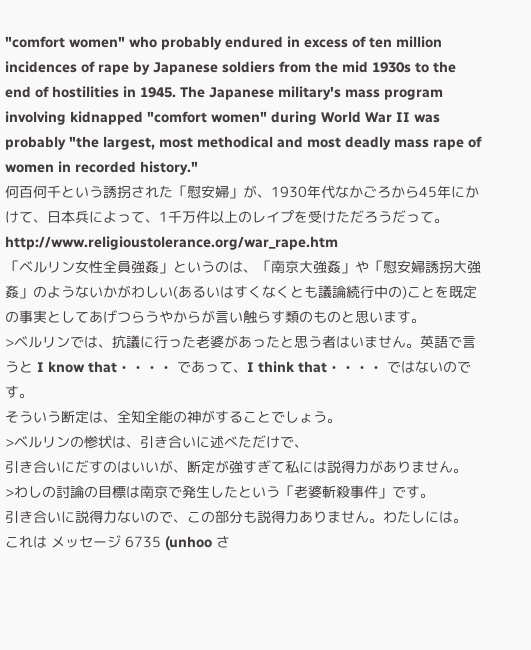"comfort women" who probably endured in excess of ten million incidences of rape by Japanese soldiers from the mid 1930s to the end of hostilities in 1945. The Japanese military's mass program involving kidnapped "comfort women" during World War II was probably "the largest, most methodical and most deadly mass rape of women in recorded history."
何百何千という誘拐された「慰安婦」が、1930年代なかごろから45年にかけて、日本兵によって、1千万件以上のレイプを受けただろうだって。
http://www.religioustolerance.org/war_rape.htm
「ベルリン女性全員強姦」というのは、「南京大強姦」や「慰安婦誘拐大強姦」のようないかがわしい(あるいはすくなくとも議論続行中の)ことを既定の事実としてあげつらうやからが言い触らす類のものと思います。
>ベルリンでは、抗議に行った老婆があったと思う者はいません。英語で言うと I know that・・・・ であって、I think that・・・・ ではないのです。
そういう断定は、全知全能の神がすることでしょう。
>ベルリンの惨状は、引き合いに述べただけで、
引き合いにだすのはいいが、断定が強すぎて私には説得力がありません。
>わしの討論の目標は南京で発生したという「老婆斬殺事件」です。
引き合いに説得力ないので、この部分も説得力ありません。わたしには。
これは メッセージ 6735 (unhoo さ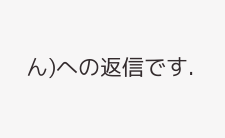ん)への返信です.